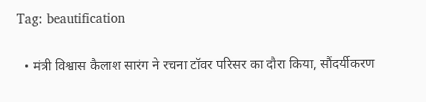Tag: beautification

  • मंत्री विश्वास कैलाश सारंग ने रचना टॉवर परिसर का दौरा किया, सौंदर्यीकरण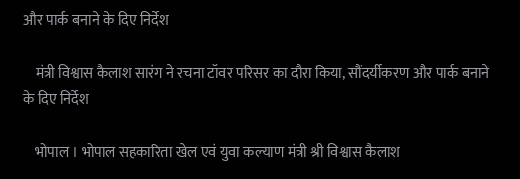और पार्क बनाने के दिए निर्देश

    मंत्री विश्वास कैलाश सारंग ने रचना टॉवर परिसर का दौरा किया, सौंदर्यीकरण और पार्क बनाने के दिए निर्देश

    भोपाल । भोपाल सहकारिता खेल एवं युवा कल्याण मंत्री श्री विश्वास कैलाश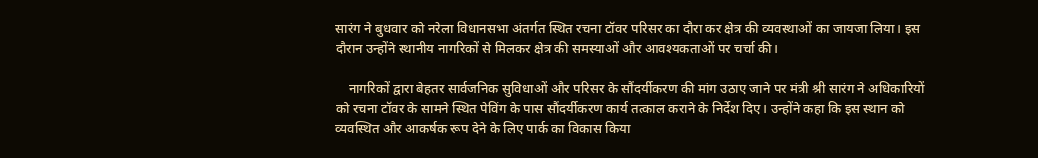सारंग ने बुधवार को नरेला विधानसभा अंतर्गत स्थित रचना टॉवर परिसर का दौरा कर क्षेत्र की व्यवस्थाओं का जायजा लिया। इस दौरान उन्होंने स्थानीय नागरिकों से मिलकर क्षेत्र की समस्याओं और आवश्यकताओं पर चर्चा की।

    नागरिकों द्वारा बेहतर सार्वजनिक सुविधाओं और परिसर के सौंदर्यीकरण की मांग उठाए जाने पर मंत्री श्री सारंग ने अधिकारियों को रचना टॉवर के सामने स्थित पेविंग के पास सौंदर्यीकरण कार्य तत्काल कराने के निर्देश दिए। उन्होंने कहा कि इस स्थान को व्यवस्थित और आकर्षक रूप देने के लिए पार्क का विकास किया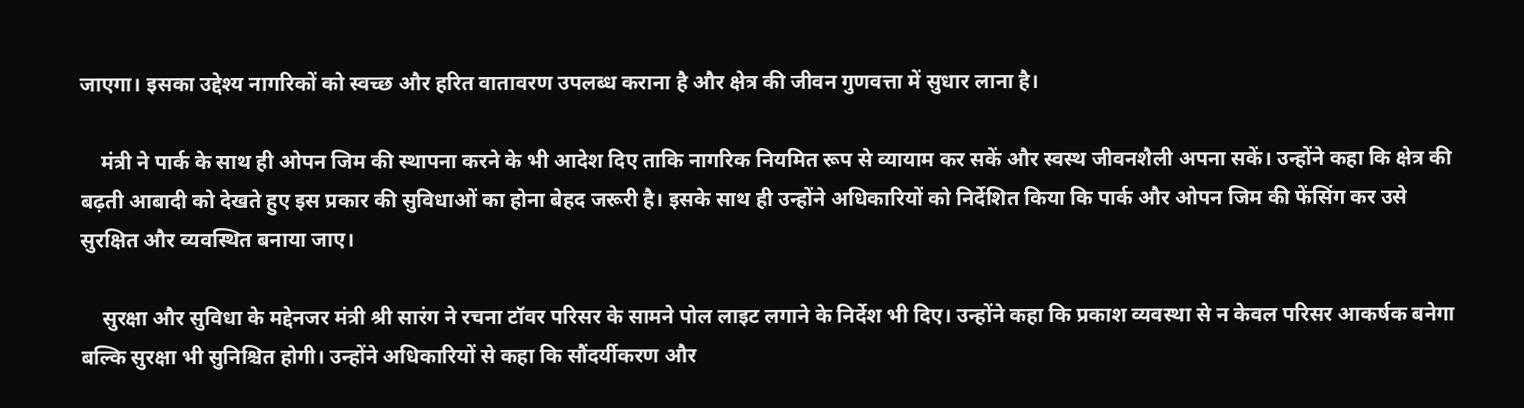जाएगा। इसका उद्देश्य नागरिकों को स्वच्छ और हरित वातावरण उपलब्ध कराना है और क्षेत्र की जीवन गुणवत्ता में सुधार लाना है।

    मंत्री ने पार्क के साथ ही ओपन जिम की स्थापना करने के भी आदेश दिए ताकि नागरिक नियमित रूप से व्यायाम कर सकें और स्वस्थ जीवनशैली अपना सकें। उन्होंने कहा कि क्षेत्र की बढ़ती आबादी को देखते हुए इस प्रकार की सुविधाओं का होना बेहद जरूरी है। इसके साथ ही उन्होंने अधिकारियों को निर्देशित किया कि पार्क और ओपन जिम की फेंसिंग कर उसे सुरक्षित और व्यवस्थित बनाया जाए।

    सुरक्षा और सुविधा के मद्देनजर मंत्री श्री सारंग ने रचना टॉवर परिसर के सामने पोल लाइट लगाने के निर्देश भी दिए। उन्होंने कहा कि प्रकाश व्यवस्था से न केवल परिसर आकर्षक बनेगा बल्कि सुरक्षा भी सुनिश्चित होगी। उन्होंने अधिकारियों से कहा कि सौंदर्यीकरण और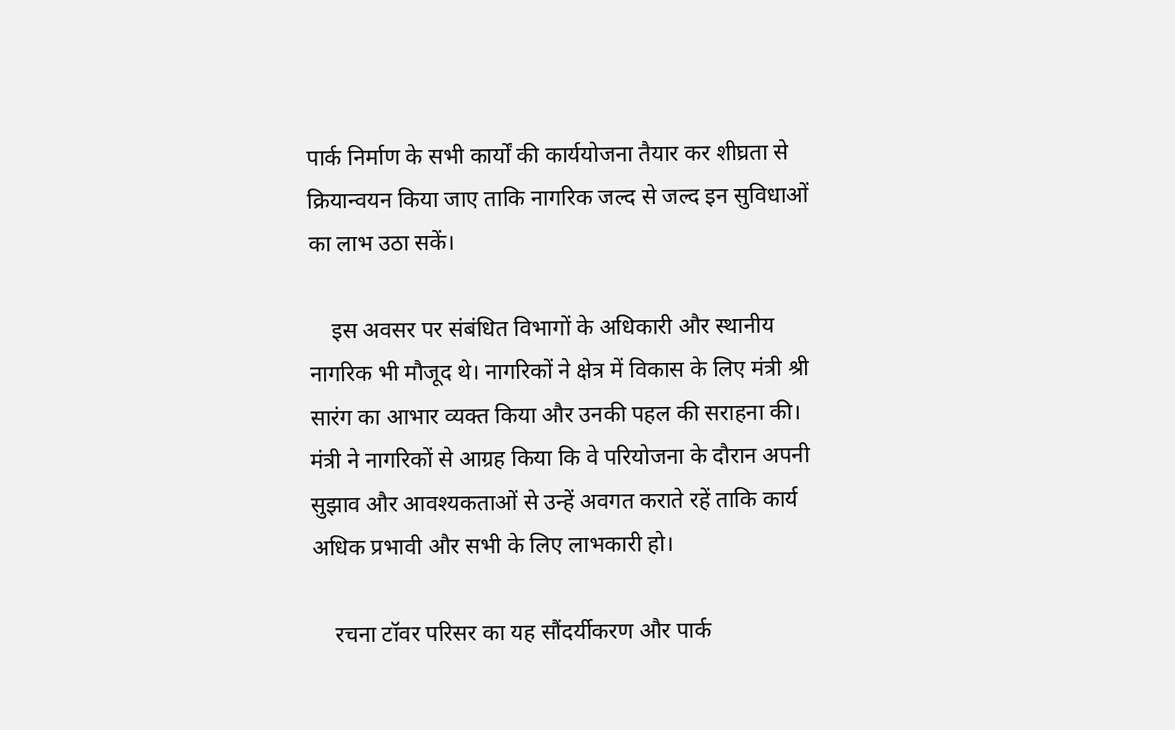पार्क निर्माण के सभी कार्यों की कार्ययोजना तैयार कर शीघ्रता से क्रियान्वयन किया जाए ताकि नागरिक जल्द से जल्द इन सुविधाओं का लाभ उठा सकें।

    इस अवसर पर संबंधित विभागों के अधिकारी और स्थानीय नागरिक भी मौजूद थे। नागरिकों ने क्षेत्र में विकास के लिए मंत्री श्री सारंग का आभार व्यक्त किया और उनकी पहल की सराहना की। मंत्री ने नागरिकों से आग्रह किया कि वे परियोजना के दौरान अपनी सुझाव और आवश्यकताओं से उन्हें अवगत कराते रहें ताकि कार्य अधिक प्रभावी और सभी के लिए लाभकारी हो।

    रचना टॉवर परिसर का यह सौंदर्यीकरण और पार्क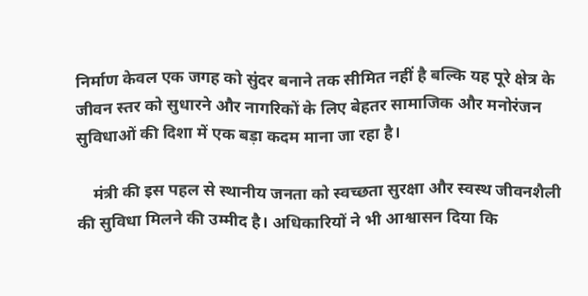निर्माण केवल एक जगह को सुंदर बनाने तक सीमित नहीं है बल्कि यह पूरे क्षेत्र के जीवन स्तर को सुधारने और नागरिकों के लिए बेहतर सामाजिक और मनोरंजन सुविधाओं की दिशा में एक बड़ा कदम माना जा रहा है।

    मंत्री की इस पहल से स्थानीय जनता को स्वच्छता सुरक्षा और स्वस्थ जीवनशैली की सुविधा मिलने की उम्मीद है। अधिकारियों ने भी आश्वासन दिया कि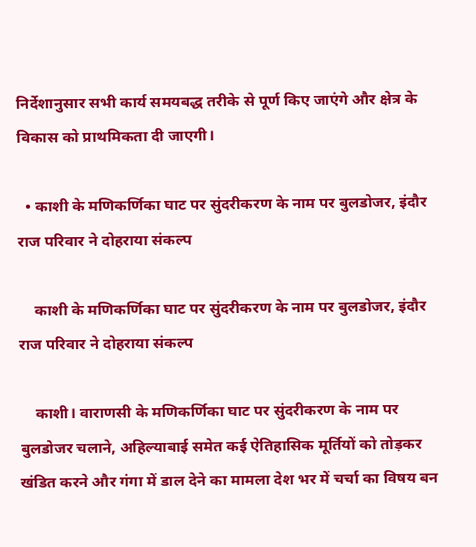निर्देशानुसार सभी कार्य समयबद्ध तरीके से पूर्ण किए जाएंगे और क्षेत्र के विकास को प्राथमिकता दी जाएगी।

  • काशी के मणिकर्णिका घाट पर सुंदरीकरण के नाम पर बुलडोजर, इंदौर राज परिवार ने दोहराया संकल्प

    काशी के मणिकर्णिका घाट पर सुंदरीकरण के नाम पर बुलडोजर, इंदौर राज परिवार ने दोहराया संकल्प

    काशी। वाराणसी के मणिकर्णिका घाट पर सुंदरीकरण के नाम पर बुलडोजर चलाने, अहिल्याबाई समेत कई ऐतिहासिक मूर्तियों को तोड़कर खंडित करने और गंगा में डाल देने का मामला देश भर में चर्चा का विषय बन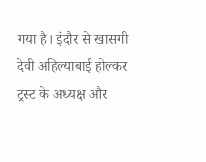गया है। इंदौर से खासगी देवी अहिल्याबाई होल्कर ट्रस्ट के अध्यक्ष और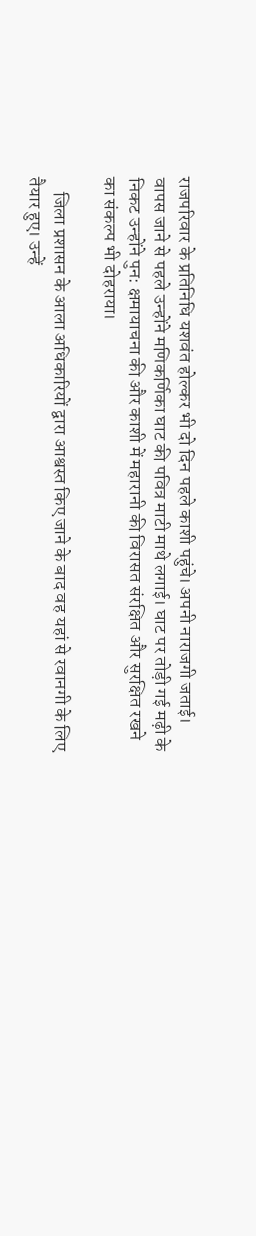राजपरिवार के प्रतिनिधि यशवंत होल्कर भी दो दिन पहले काशी पहुंचे। अपनी नाराजगी जताई। वापस जाने से पहले उन्होंने मणिकर्णिका घाट की पवित्र माटी माथे लगाई। घाट पर तोड़ी गई मढ़ी के निकट उन्होंने पुन: क्षमायाचना की और काशी में महारानी की विरासत संरक्षित और सुरक्षित रखने का संकल्प भी दोहराया।

    जिला प्रशासन के आला अधिकारियों द्वारा आश्वस्त किए जाने के बाद वह यहां से रवानगी के लिए तैयार हुए। उन्हें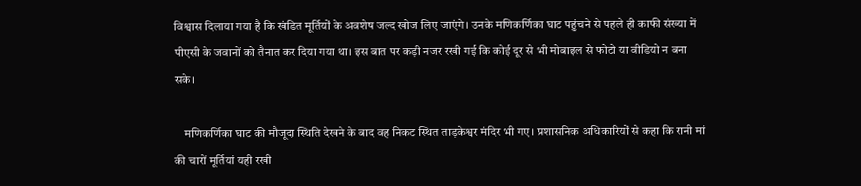विश्वास दिलाया गया है कि खंडित मूर्तियों के अवशेष जल्द खोज लिए जाएंगे। उनके मणिकर्णिका घाट पहुंचने से पहले ही काफी संख्या में पीएसी के जवानों को तैनात कर दिया गया था। इस बात पर कड़ी नजर रखी गई कि कोई दूर से भी मोबाइल से फोटो या वीडियो न बना सके।

    मणिकर्णिका घाट की मौजूदा स्थिति देखने के बाद वह निकट स्थित ताड़केश्वर मंदिर भी गए। प्रशासनिक अधिकारियों से कहा कि रानी मां की चारों मूर्तियां यही रखी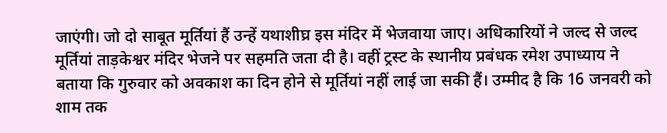जाएंगी। जो दो साबूत मूर्तियां हैं उन्हें यथाशीघ्र इस मंदिर में भेजवाया जाए। अधिकारियों ने जल्द से जल्द मूर्तियां ताड़केश्वर मंदिर भेजने पर सहमति जता दी है। वहीं ट्रस्ट के स्थानीय प्रबंधक रमेश उपाध्याय ने बताया कि गुरुवार को अवकाश का दिन होने से मूर्तियां नहीं लाई जा सकी हैं। उम्मीद है कि 16 जनवरी को शाम तक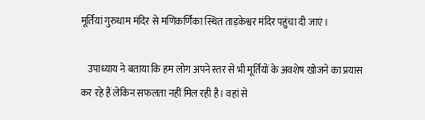मूर्तियां गुरुधाम मंदिर से मणिकर्णिका स्थित ताड़केश्वर मंदिर पहुंचा दी जाएं।

    उपाध्याय ने बताया कि हम लोग अपने स्तर से भी मूर्तियों के अवशेष खोजने का प्रयास कर रहे हैं लेकिन सफलता नहीं मिल रही है। वहां से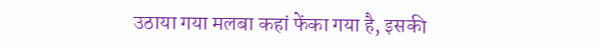उठाया गया मलबा कहां फेंका गया है, इसकी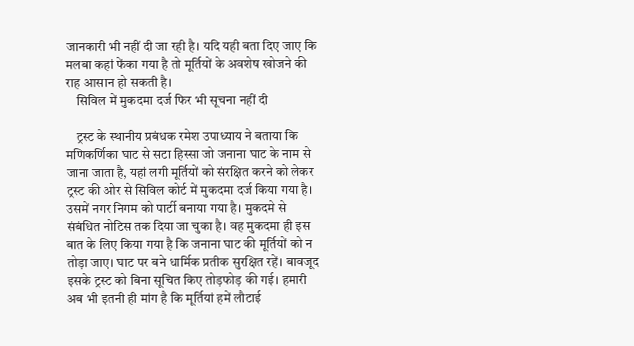जानकारी भी नहीं दी जा रही है। यदि यही बता दिए जाए कि मलबा कहां फेंका गया है तो मूर्तियों के अवशेष खोजने की राह आसान हो सकती है।
    सिविल में मुकदमा दर्ज फिर भी सूचना नहीं दी

    ट्रस्ट के स्थानीय प्रबंधक रमेश उपाध्याय ने बताया कि मणिकर्णिका घाट से सटा हिस्सा जो जनाना घाट के नाम से जाना जाता है, यहां लगी मूर्तियों को संरक्षित करने को लेकर ट्रस्ट की ओर से सिविल कोर्ट में मुकदमा दर्ज किया गया है। उसमें नगर निगम को पार्टी बनाया गया है। मुकदमे से संबंधित नोटिस तक दिया जा चुका है। वह मुकदमा ही इस बात के लिए किया गया है कि जनाना घाट की मूर्तियों को न तोड़ा जाए। घाट पर बने धार्मिक प्रतीक सुरक्षित रहें। बावजूद इसके ट्रस्ट को बिना सूचित किए तोड़फोड़ की गई। हमारी अब भी इतनी ही मांग है कि मूर्तियां हमें लौटाई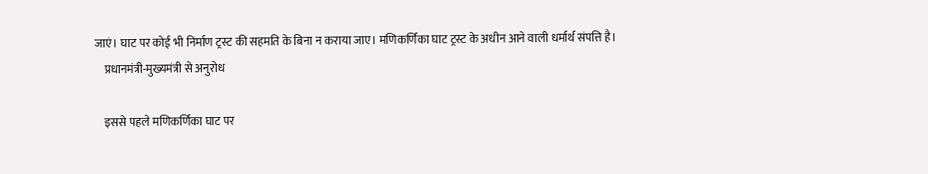जाएं। घाट पर कोई भी निर्माण ट्रस्ट की सहमति के बिना न कराया जाए। मणिकर्णिका घाट ट्रस्ट के अधीन आने वाली धर्मार्थ संपत्ति है।
    प्रधानमंत्री-मुख्यमंत्री से अनुरोध

    इससे पहले मणिकर्णिका घाट पर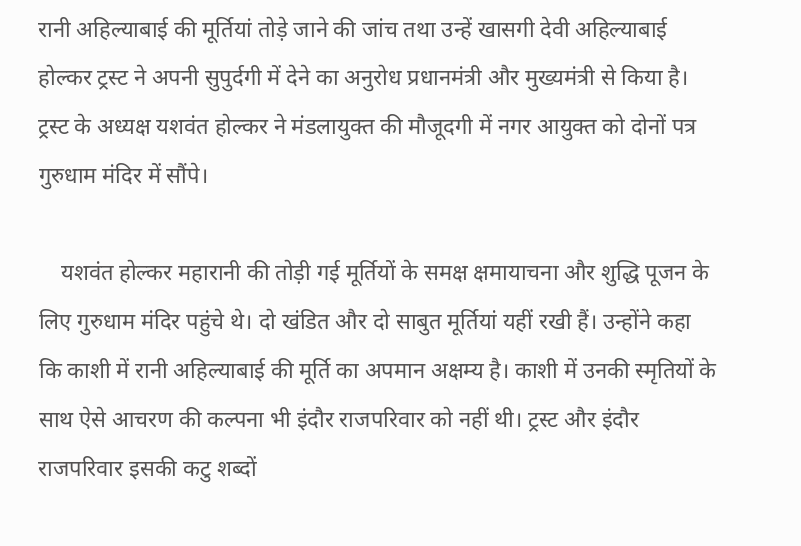रानी अहिल्याबाई की मूर्तियां तोड़े जाने की जांच तथा उन्हें खासगी देवी अहिल्याबाई होल्कर ट्रस्ट ने अपनी सुपुर्दगी में देने का अनुरोध प्रधानमंत्री और मुख्यमंत्री से किया है। ट्रस्ट के अध्यक्ष यशवंत होल्कर ने मंडलायुक्त की मौजूदगी में नगर आयुक्त को दोनों पत्र गुरुधाम मंदिर में सौंपे।

    यशवंत होल्कर महारानी की तोड़ी गई मूर्तियों के समक्ष क्षमायाचना और शुद्धि पूजन के लिए गुरुधाम मंदिर पहुंचे थे। दो खंडित और दो साबुत मूर्तियां यहीं रखी हैं। उन्होंने कहा कि काशी में रानी अहिल्याबाई की मूर्ति का अपमान अक्षम्य है। काशी में उनकी स्मृतियों के साथ ऐसे आचरण की कल्पना भी इंदौर राजपरिवार को नहीं थी। ट्रस्ट और इंदौर राजपरिवार इसकी कटु शब्दों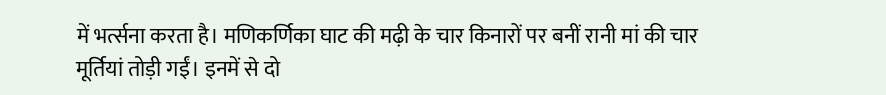में भर्त्सना करता है। मणिकर्णिका घाट की मढ़ी के चार किनारों पर बनीं रानी मां की चार मूर्तियां तोड़ी गईं। इनमें से दो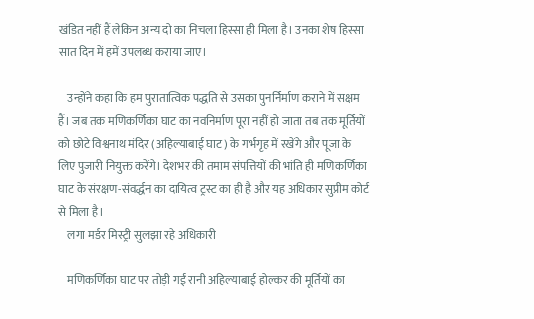खंडित नहीं हैं लेकिन अन्य दो का निचला हिस्सा ही मिला है। उनका शेष हिस्सा सात दिन में हमें उपलब्ध कराया जाए।

    उन्होंने कहा कि हम पुरातात्विक पद्धति से उसका पुनर्निर्माण कराने में सक्षम हैं। जब तक मणिकर्णिका घाट का नवनिर्माण पूरा नहीं हो जाता तब तक मूर्तियों को छोटे विश्वनाथ मंदिर (अहिल्याबाई घाट) के गर्भगृह में रखेंगे और पूजा के लिए पुजारी नियुक्त करेंगे। देशभर की तमाम संपत्तियों की भांति ही मणिकर्णिका घाट के संरक्षण-संवर्द्धन का दायित्व ट्रस्ट का ही है और यह अधिकार सुप्रीम कोर्ट से मिला है।
    लगा मर्डर मिस्ट्री सुलझा रहे अधिकारी

    मणिकर्णिका घाट पर तोड़ी गईं रानी अहिल्याबाई होल्कर की मूर्तियों का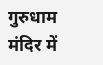गुरुधाम मंदिर में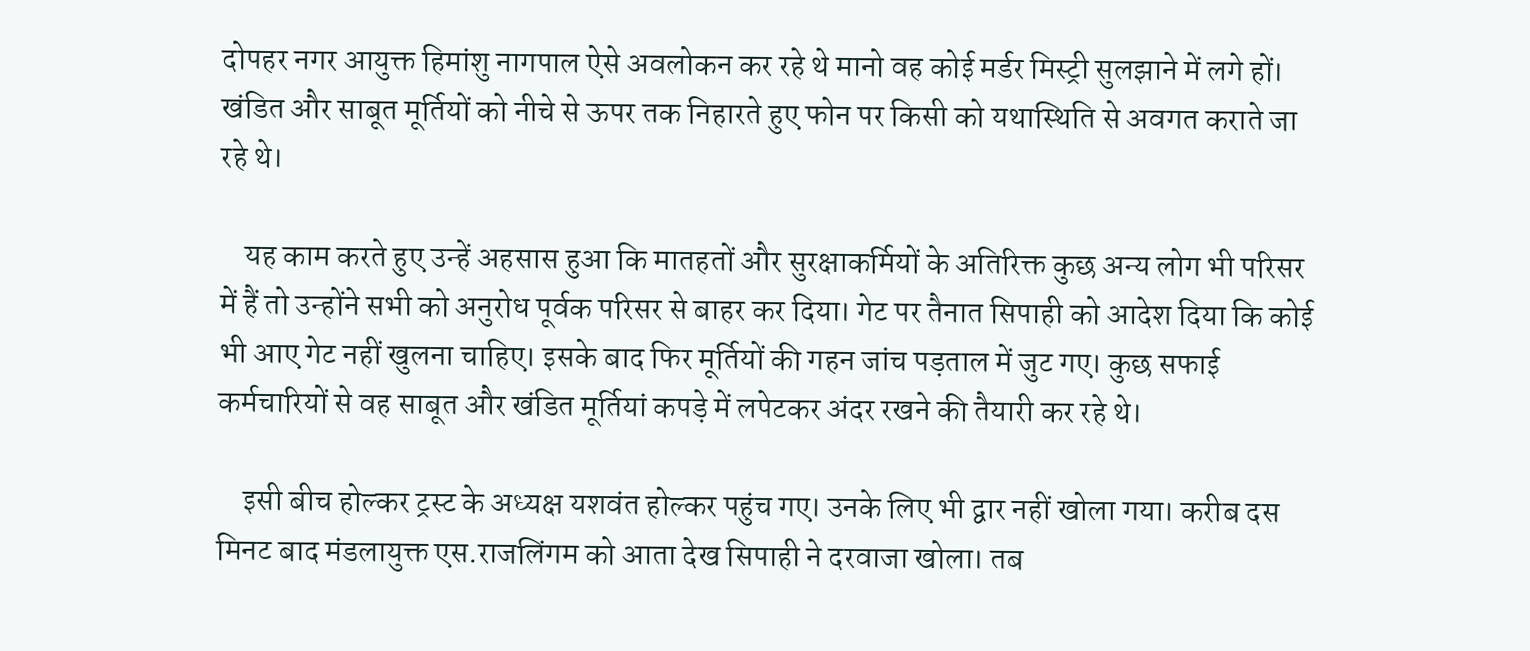दोपहर नगर आयुक्त हिमांशु नागपाल ऐसे अवलोकन कर रहे थे मानो वह कोई मर्डर मिस्ट्री सुलझाने में लगे हों। खंडित और साबूत मूर्तियों को नीचे से ऊपर तक निहारते हुए फोन पर किसी को यथास्थिति से अवगत कराते जा रहे थे।

    यह काम करते हुए उन्हें अहसास हुआ कि मातहतों और सुरक्षाकर्मियों के अतिरिक्त कुछ अन्य लोग भी परिसर में हैं तो उन्होंने सभी को अनुरोध पूर्वक परिसर से बाहर कर दिया। गेट पर तैनात सिपाही को आदेश दिया कि कोई भी आए गेट नहीं खुलना चाहिए। इसके बाद फिर मूर्तियों की गहन जांच पड़ताल में जुट गए। कुछ सफाई कर्मचारियों से वह साबूत और खंडित मूर्तियां कपड़े में लपेटकर अंदर रखने की तैयारी कर रहे थे।

    इसी बीच होल्कर ट्रस्ट के अध्यक्ष यशवंत होल्कर पहुंच गए। उनके लिए भी द्वार नहीं खोला गया। करीब दस मिनट बाद मंडलायुक्त एस.राजलिंगम को आता देख सिपाही ने दरवाजा खोला। तब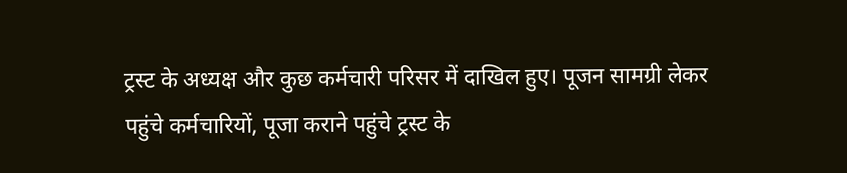ट्रस्ट के अध्यक्ष और कुछ कर्मचारी परिसर में दाखिल हुए। पूजन सामग्री लेकर पहुंचे कर्मचारियों, पूजा कराने पहुंचे ट्रस्ट के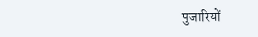पुजारियों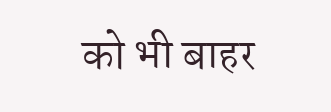को भी बाहर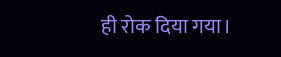ही रोक दिया गया।